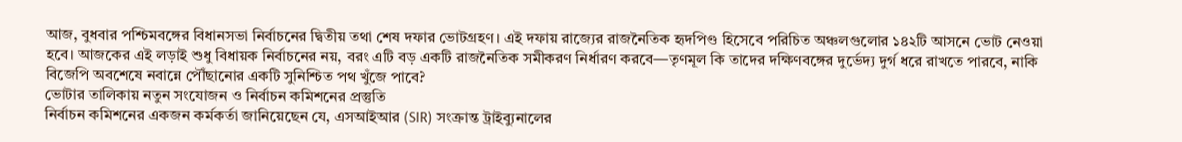আজ, বুধবার পশ্চিমবঙ্গের বিধানসভা নির্বাচনের দ্বিতীয় তথা শেষ দফার ভোটগ্রহণ। এই দফায় রাজ্যের রাজনৈতিক হৃদপিণ্ড হিসেবে পরিচিত অঞ্চলগুলোর ১৪২টি আসনে ভোট নেওয়া হবে। আজকের এই লড়াই শুধু বিধায়ক নির্বাচনের নয়, বরং এটি বড় একটি রাজনৈতিক সমীকরণ নির্ধারণ করবে—তৃণমূল কি তাদের দক্ষিণবঙ্গের দুর্ভেদ্য দুর্গ ধরে রাখতে পারবে, নাকি বিজেপি অবশেষে নবান্নে পৌঁছানোর একটি সুনিশ্চিত পথ খুঁজে পাবে?
ভোটার তালিকায় নতুন সংযোজন ও নির্বাচন কমিশনের প্রস্তুতি
নির্বাচন কমিশনের একজন কর্মকর্তা জানিয়েছেন যে, এসআইআর (SIR) সংক্রান্ত ট্রাইব্যুনালের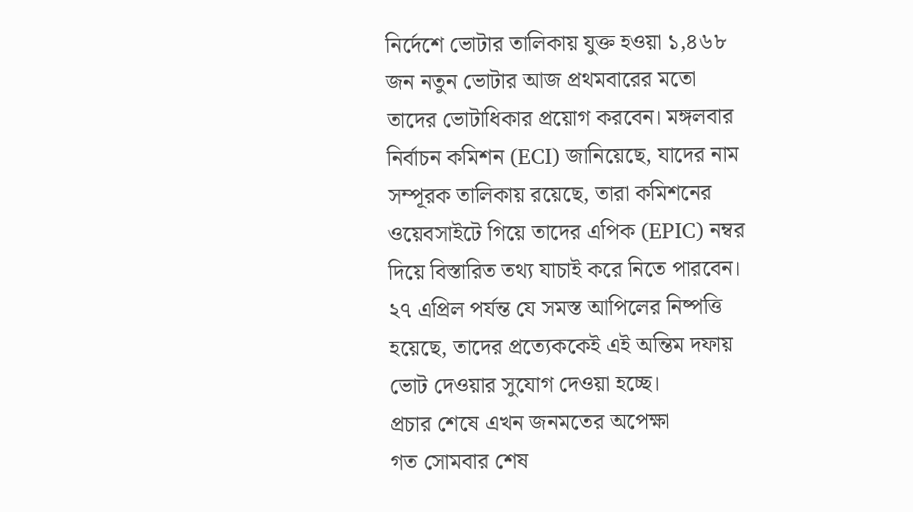নির্দেশে ভোটার তালিকায় যুক্ত হওয়া ১,৪৬৮ জন নতুন ভোটার আজ প্রথমবারের মতো তাদের ভোটাধিকার প্রয়োগ করবেন। মঙ্গলবার নির্বাচন কমিশন (ECI) জানিয়েছে, যাদের নাম সম্পূরক তালিকায় রয়েছে, তারা কমিশনের ওয়েবসাইটে গিয়ে তাদের এপিক (EPIC) নম্বর দিয়ে বিস্তারিত তথ্য যাচাই করে নিতে পারবেন। ২৭ এপ্রিল পর্যন্ত যে সমস্ত আপিলের নিষ্পত্তি হয়েছে, তাদের প্রত্যেককেই এই অন্তিম দফায় ভোট দেওয়ার সুযোগ দেওয়া হচ্ছে।
প্রচার শেষে এখন জনমতের অপেক্ষা
গত সোমবার শেষ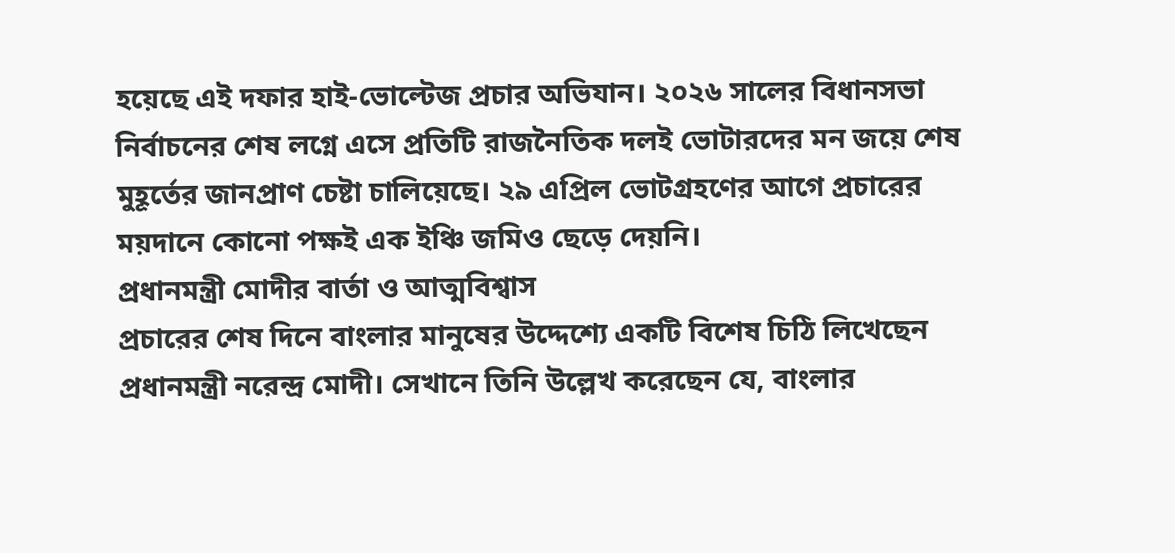হয়েছে এই দফার হাই-ভোল্টেজ প্রচার অভিযান। ২০২৬ সালের বিধানসভা নির্বাচনের শেষ লগ্নে এসে প্রতিটি রাজনৈতিক দলই ভোটারদের মন জয়ে শেষ মুহূর্তের জানপ্রাণ চেষ্টা চালিয়েছে। ২৯ এপ্রিল ভোটগ্রহণের আগে প্রচারের ময়দানে কোনো পক্ষই এক ইঞ্চি জমিও ছেড়ে দেয়নি।
প্রধানমন্ত্রী মোদীর বার্তা ও আত্মবিশ্বাস
প্রচারের শেষ দিনে বাংলার মানুষের উদ্দেশ্যে একটি বিশেষ চিঠি লিখেছেন প্রধানমন্ত্রী নরেন্দ্র মোদী। সেখানে তিনি উল্লেখ করেছেন যে, বাংলার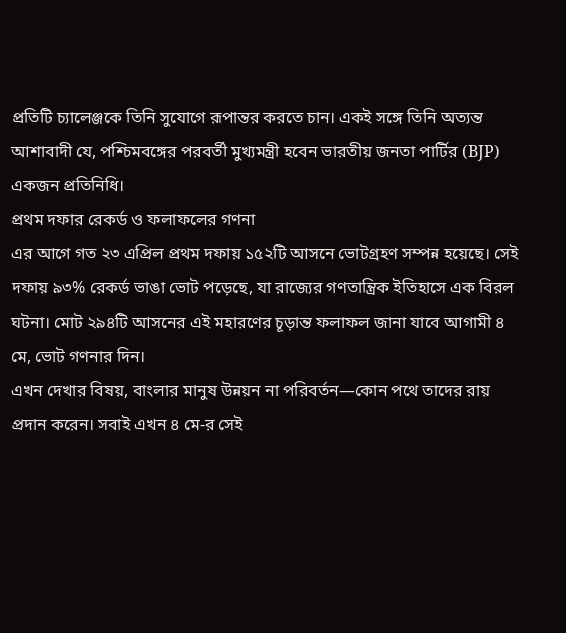প্রতিটি চ্যালেঞ্জকে তিনি সুযোগে রূপান্তর করতে চান। একই সঙ্গে তিনি অত্যন্ত আশাবাদী যে, পশ্চিমবঙ্গের পরবর্তী মুখ্যমন্ত্রী হবেন ভারতীয় জনতা পার্টির (BJP) একজন প্রতিনিধি।
প্রথম দফার রেকর্ড ও ফলাফলের গণনা
এর আগে গত ২৩ এপ্রিল প্রথম দফায় ১৫২টি আসনে ভোটগ্রহণ সম্পন্ন হয়েছে। সেই দফায় ৯৩% রেকর্ড ভাঙা ভোট পড়েছে, যা রাজ্যের গণতান্ত্রিক ইতিহাসে এক বিরল ঘটনা। মোট ২৯৪টি আসনের এই মহারণের চূড়ান্ত ফলাফল জানা যাবে আগামী ৪ মে, ভোট গণনার দিন।
এখন দেখার বিষয়, বাংলার মানুষ উন্নয়ন না পরিবর্তন—কোন পথে তাদের রায় প্রদান করেন। সবাই এখন ৪ মে-র সেই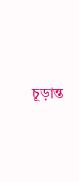চূড়ান্ত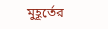মুহূর্তের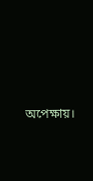অপেক্ষায়।